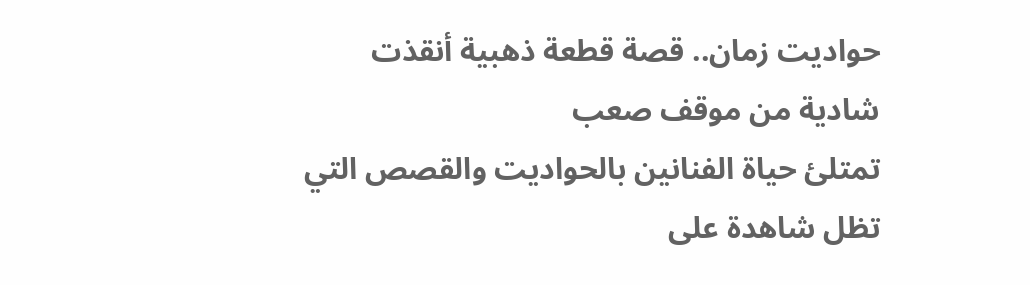حواديت زمان.. قصة قطعة ذهبية أنقذت شادية من موقف صعب
تمتلئ حياة الفنانين بالحواديت والقصص التي تظل شاهدة على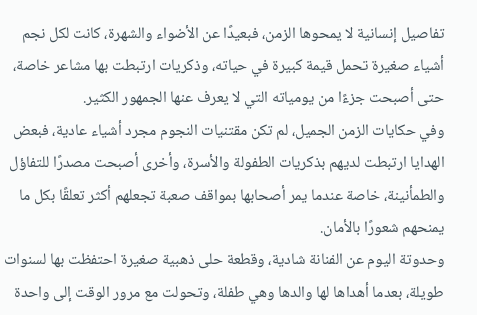تفاصيل إنسانية لا يمحوها الزمن، فبعيدًا عن الأضواء والشهرة، كانت لكل نجم أشياء صغيرة تحمل قيمة كبيرة في حياته، وذكريات ارتبطت بها مشاعر خاصة، حتى أصبحت جزءًا من يومياته التي لا يعرف عنها الجمهور الكثير.
وفي حكايات الزمن الجميل، لم تكن مقتنيات النجوم مجرد أشياء عادية، فبعض الهدايا ارتبطت لديهم بذكريات الطفولة والأسرة، وأخرى أصبحت مصدرًا للتفاؤل والطمأنينة، خاصة عندما يمر أصحابها بمواقف صعبة تجعلهم أكثر تعلقًا بكل ما يمنحهم شعورًا بالأمان.
وحدوتة اليوم عن الفنانة شادية، وقطعة حلى ذهبية صغيرة احتفظت بها لسنوات طويلة، بعدما أهداها لها والدها وهي طفلة، وتحولت مع مرور الوقت إلى واحدة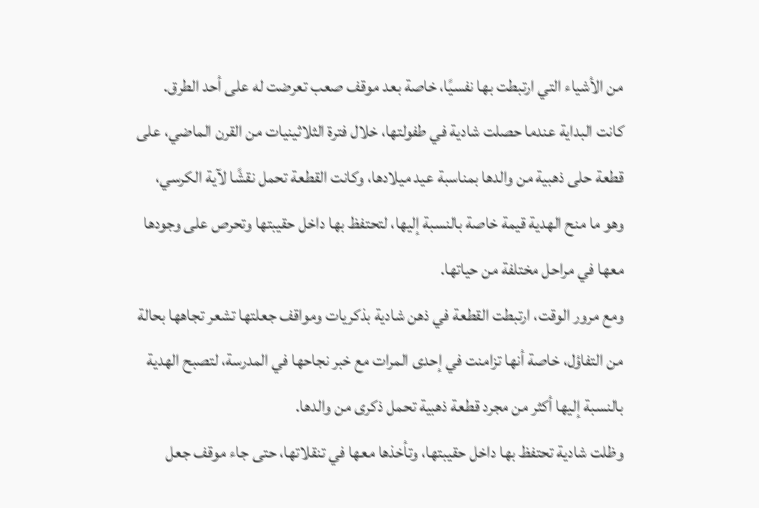من الأشياء التي ارتبطت بها نفسيًا، خاصة بعد موقف صعب تعرضت له على أحد الطرق.
كانت البداية عندما حصلت شادية في طفولتها، خلال فترة الثلاثينيات من القرن الماضي، على قطعة حلى ذهبية من والدها بمناسبة عيد ميلادها، وكانت القطعة تحمل نقشًا لآية الكرسي، وهو ما منح الهدية قيمة خاصة بالنسبة إليها، لتحتفظ بها داخل حقيبتها وتحرص على وجودها معها في مراحل مختلفة من حياتها.
ومع مرور الوقت، ارتبطت القطعة في ذهن شادية بذكريات ومواقف جعلتها تشعر تجاهها بحالة من التفاؤل، خاصة أنها تزامنت في إحدى المرات مع خبر نجاحها في المدرسة، لتصبح الهدية بالنسبة إليها أكثر من مجرد قطعة ذهبية تحمل ذكرى من والدها.
وظلت شادية تحتفظ بها داخل حقيبتها، وتأخذها معها في تنقلاتها، حتى جاء موقف جعل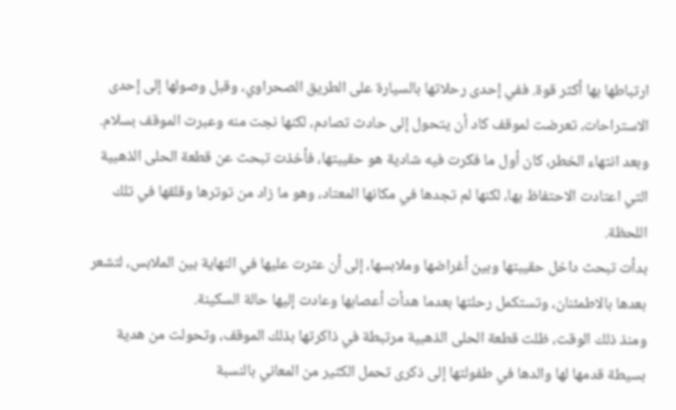ارتباطها بها أكثر قوة. ففي إحدى رحلاتها بالسيارة على الطريق الصحراوي، وقبل وصولها إلى إحدى الاستراحات، تعرضت لموقف كاد أن يتحول إلى حادث تصادم، لكنها نجت منه وعبرت الموقف بسلام.
وبعد انتهاء الخطر، كان أول ما فكرت فيه شادية هو حقيبتها، فأخذت تبحث عن قطعة الحلى الذهبية التي اعتادت الاحتفاظ بها، لكنها لم تجدها في مكانها المعتاد، وهو ما زاد من توترها وقلقها في تلك اللحظة.
بدأت تبحث داخل حقيبتها وبين أغراضها وملابسها، إلى أن عثرت عليها في النهاية بين الملابس، لتشعر بعدها بالاطمئنان، وتستكمل رحلتها بعدما هدأت أعصابها وعادت إليها حالة السكينة.
ومنذ ذلك الوقت، ظلت قطعة الحلى الذهبية مرتبطة في ذاكرتها بذلك الموقف، وتحولت من هدية بسيطة قدمها لها والدها في طفولتها إلى ذكرى تحمل الكثير من المعاني بالنسبة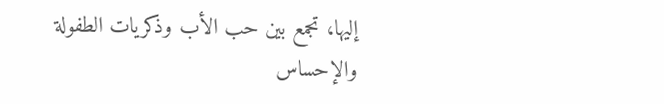إليها، تجمع بين حب الأب وذكريات الطفولة والإحساس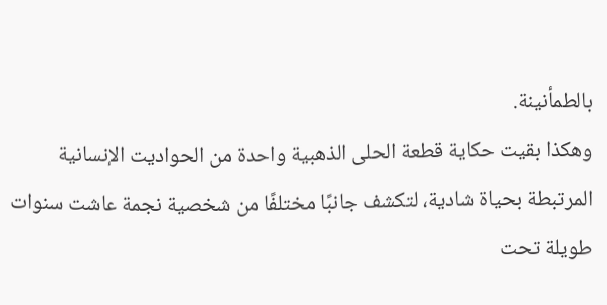بالطمأنينة.
وهكذا بقيت حكاية قطعة الحلى الذهبية واحدة من الحواديت الإنسانية المرتبطة بحياة شادية، لتكشف جانبًا مختلفًا من شخصية نجمة عاشت سنوات طويلة تحت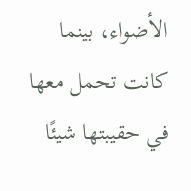الأضواء، بينما كانت تحمل معها في حقيبتها شيئًا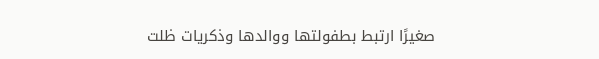صغيرًا ارتبط بطفولتها ووالدها وذكريات ظلت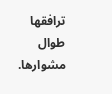ترافقها طوال مشوارها.